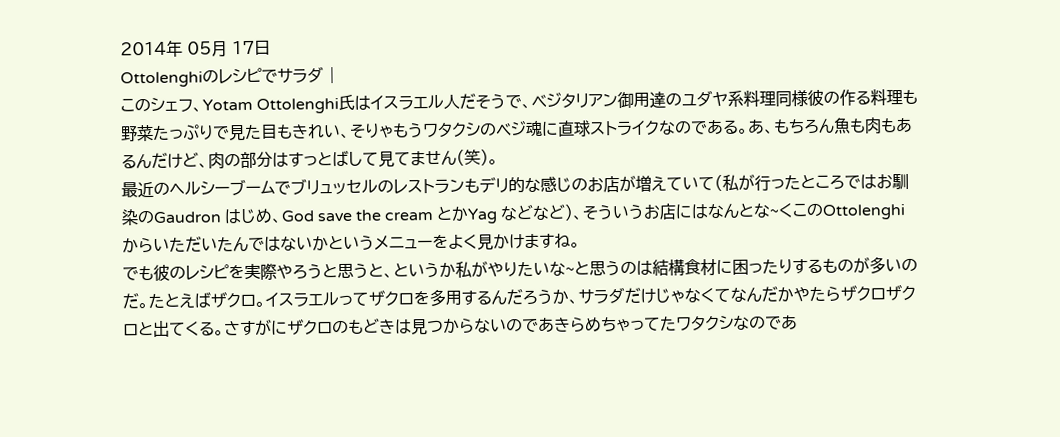2014年 05月 17日
Ottolenghiのレシピでサラダ |
このシェフ、Yotam Ottolenghi氏はイスラエル人だそうで、ベジタリアン御用達のユダヤ系料理同様彼の作る料理も野菜たっぷりで見た目もきれい、そりゃもうワタクシのベジ魂に直球ストライクなのである。あ、もちろん魚も肉もあるんだけど、肉の部分はすっとばして見てません(笑)。
最近のヘルシーブームでブリュッセルのレストランもデリ的な感じのお店が増えていて(私が行ったところではお馴染のGaudron はじめ、God save the cream とかYag などなど)、そういうお店にはなんとな~くこのOttolenghiからいただいたんではないかというメニューをよく見かけますね。
でも彼のレシピを実際やろうと思うと、というか私がやりたいな~と思うのは結構食材に困ったりするものが多いのだ。たとえばザクロ。イスラエルってザクロを多用するんだろうか、サラダだけじゃなくてなんだかやたらザクロザクロと出てくる。さすがにザクロのもどきは見つからないのであきらめちゃってたワタクシなのであ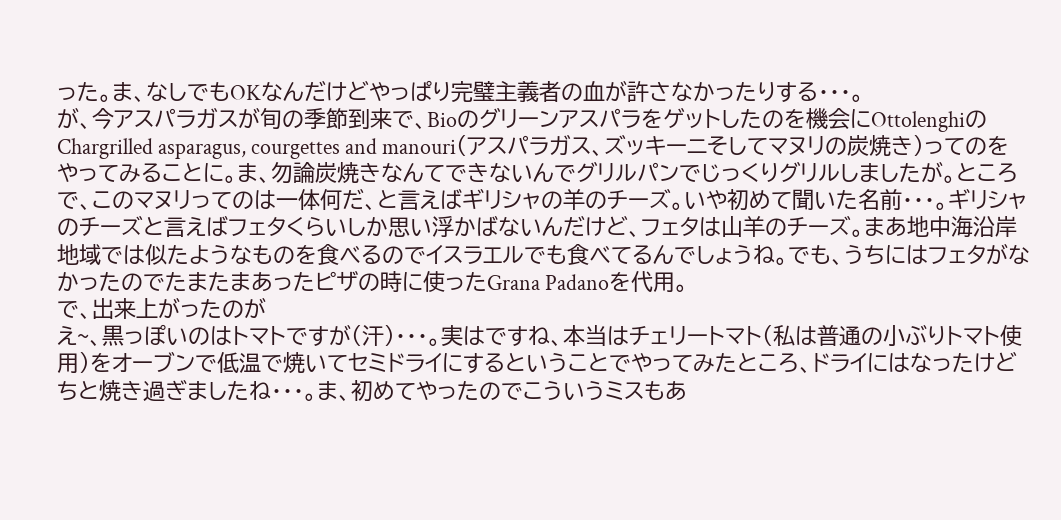った。ま、なしでもOKなんだけどやっぱり完璧主義者の血が許さなかったりする・・・。
が、今アスパラガスが旬の季節到来で、Bioのグリーンアスパラをゲットしたのを機会にOttolenghiのChargrilled asparagus, courgettes and manouri(アスパラガス、ズッキーニそしてマヌリの炭焼き)ってのをやってみることに。ま、勿論炭焼きなんてできないんでグリルパンでじっくりグリルしましたが。ところで、このマヌリってのは一体何だ、と言えばギリシャの羊のチーズ。いや初めて聞いた名前・・・。ギリシャのチーズと言えばフェタくらいしか思い浮かばないんだけど、フェタは山羊のチーズ。まあ地中海沿岸地域では似たようなものを食べるのでイスラエルでも食べてるんでしょうね。でも、うちにはフェタがなかったのでたまたまあったピザの時に使ったGrana Padanoを代用。
で、出来上がったのが
え~、黒っぽいのはトマトですが(汗)・・・。実はですね、本当はチェリートマト(私は普通の小ぶりトマト使用)をオーブンで低温で焼いてセミドライにするということでやってみたところ、ドライにはなったけどちと焼き過ぎましたね・・・。ま、初めてやったのでこういうミスもあ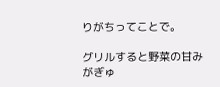りがちってことで。

グリルすると野菜の甘みがぎゅ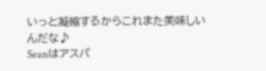いっと凝縮するからこれまた美味しいんだな♪
Seanはアスパ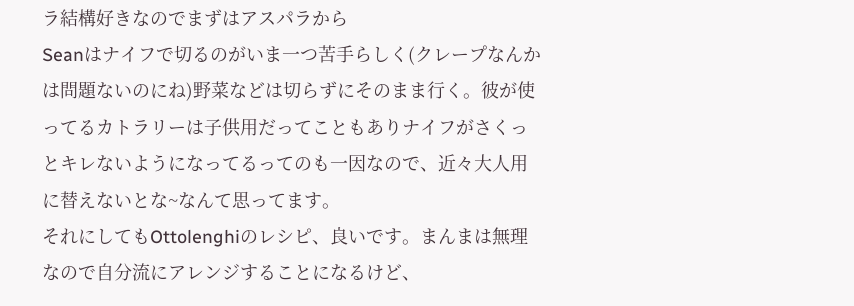ラ結構好きなのでまずはアスパラから
Seanはナイフで切るのがいま一つ苦手らしく(クレープなんかは問題ないのにね)野菜などは切らずにそのまま行く。彼が使ってるカトラリーは子供用だってこともありナイフがさくっとキレないようになってるってのも一因なので、近々大人用に替えないとな~なんて思ってます。
それにしてもOttolenghiのレシピ、良いです。まんまは無理なので自分流にアレンジすることになるけど、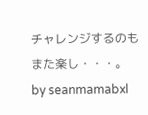チャレンジするのもまた楽し・・・。
by seanmamabxl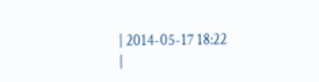| 2014-05-17 18:22
|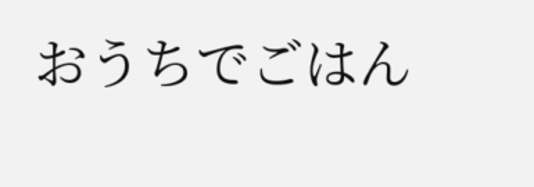おうちでごはん